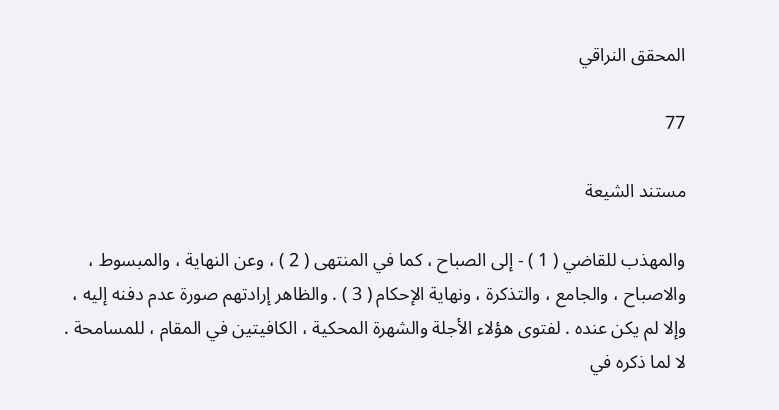المحقق النراقي

77

مستند الشيعة

والمهذب للقاضي ( 1 ) - إلى الصباح ، كما في المنتهى ( 2 ) ، وعن النهاية ، والمبسوط ، والاصباح ، والجامع ، والتذكرة ، ونهاية الإحكام ( 3 ) . والظاهر إرادتهم صورة عدم دفنه إليه ، وإلا لم يكن عنده . لفتوى هؤلاء الأجلة والشهرة المحكية ، الكافيتين في المقام ، للمسامحة . لا لما ذكره في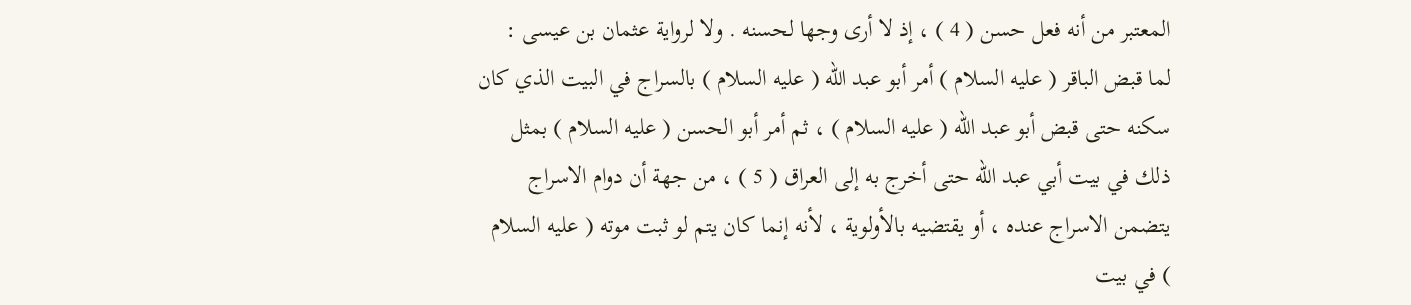المعتبر من أنه فعل حسن ( 4 ) ، إذ لا أرى وجها لحسنه . ولا لرواية عثمان بن عيسى : لما قبض الباقر ( عليه السلام ) أمر أبو عبد الله ( عليه السلام ) بالسراج في البيت الذي كان سكنه حتى قبض أبو عبد الله ( عليه السلام ) ، ثم أمر أبو الحسن ( عليه السلام ) بمثل ذلك في بيت أبي عبد الله حتى أخرج به إلى العراق ( 5 ) ، من جهة أن دوام الاسراج يتضمن الاسراج عنده ، أو يقتضيه بالأولوية ، لأنه إنما كان يتم لو ثبت موته ( عليه السلام ) في بيت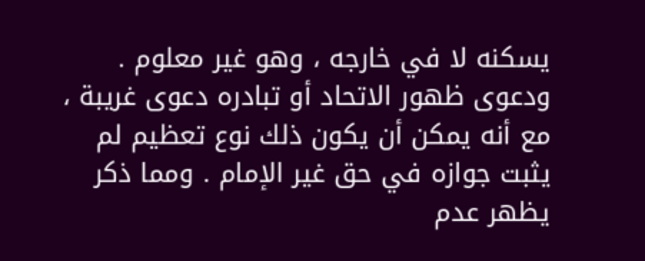يسكنه لا في خارجه ، وهو غير معلوم . ودعوى ظهور الاتحاد أو تبادره دعوى غريبة ، مع أنه يمكن أن يكون ذلك نوع تعظيم لم يثبت جوازه في حق غير الإمام . ومما ذكر يظهر عدم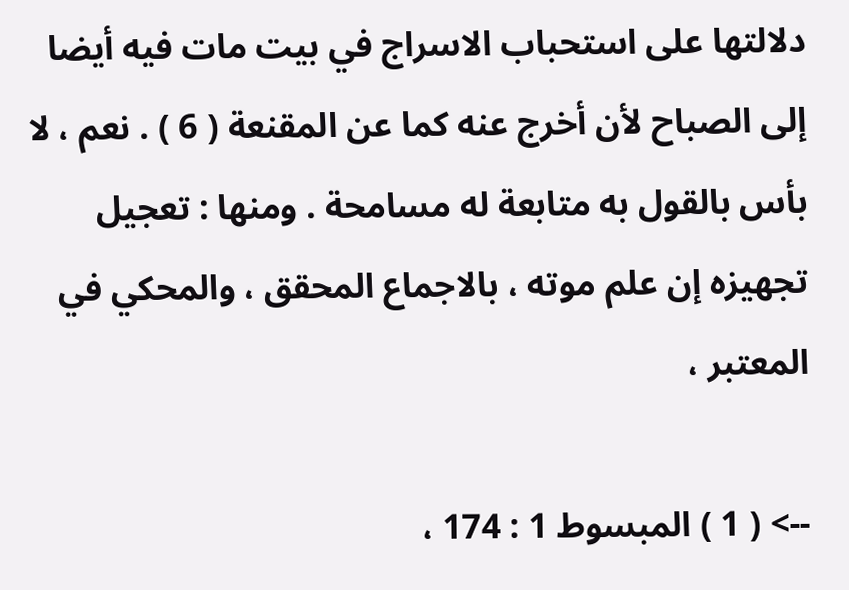دلالتها على استحباب الاسراج في بيت مات فيه أيضا إلى الصباح لأن أخرج عنه كما عن المقنعة ( 6 ) . نعم ، لا بأس بالقول به متابعة له مسامحة . ومنها : تعجيل تجهيزه إن علم موته ، بالاجماع المحقق ، والمحكي في المعتبر ،

--> ( 1 ) المبسوط 1 : 174 ،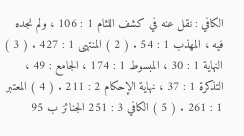الكافي : نقل عنه في كشف اللثام 1 : 106 ، ولم نجده فيه ، المهذب 1 : 54 . ( 2 ) المنتهى 1 : 427 . ( 3 ) النهاية 1 : 30 ، المبسوط 1 : 174 ، الجامع : 49 ، التذكرة 1 : 37 ، نهاية الإحكام 2 : 211 . ( 4 ) المعتبر 1 : 261 . ( 5 ) الكافي 3 : 251 الجنائز ب 95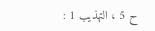ح 5 ، التهذيب 1 :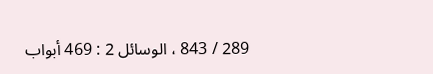289 / 843 ، الوسائل 2 : 469 أبواب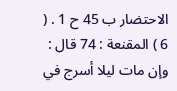الاحتضار ب 45 ح 1 . ( 6 ) المقنعة : 74 قال : وإن مات ليلا أسرج في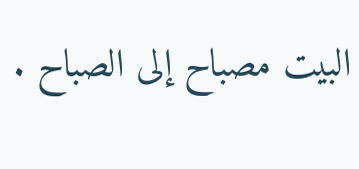البيت مصباح إلى الصباح .